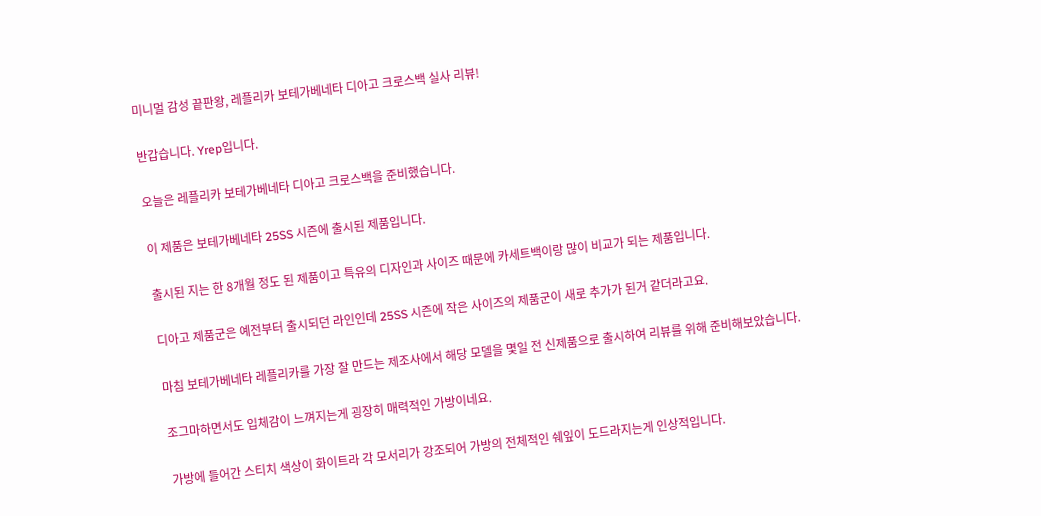미니멀 감성 끝판왕, 레플리카 보테가베네타 디아고 크로스백 실사 리뷰!

반갑습니다. Yrep입니다.

오늘은 레플리카 보테가베네타 디아고 크로스백을 준비했습니다.

이 제품은 보테가베네타 25SS 시즌에 출시된 제품입니다.

출시된 지는 한 8개월 정도 된 제품이고 특유의 디자인과 사이즈 때문에 카세트백이랑 많이 비교가 되는 제품입니다.

디아고 제품군은 예전부터 출시되던 라인인데 25SS 시즌에 작은 사이즈의 제품군이 새로 추가가 된거 같더라고요.

마침 보테가베네타 레플리카를 가장 잘 만드는 제조사에서 해당 모델을 몇일 전 신제품으로 출시하여 리뷰를 위해 준비해보았습니다.

조그마하면서도 입체감이 느껴지는게 굉장히 매력적인 가방이네요.

가방에 들어간 스티치 색상이 화이트라 각 모서리가 강조되어 가방의 전체적인 쉐잎이 도드라지는게 인상적입니다.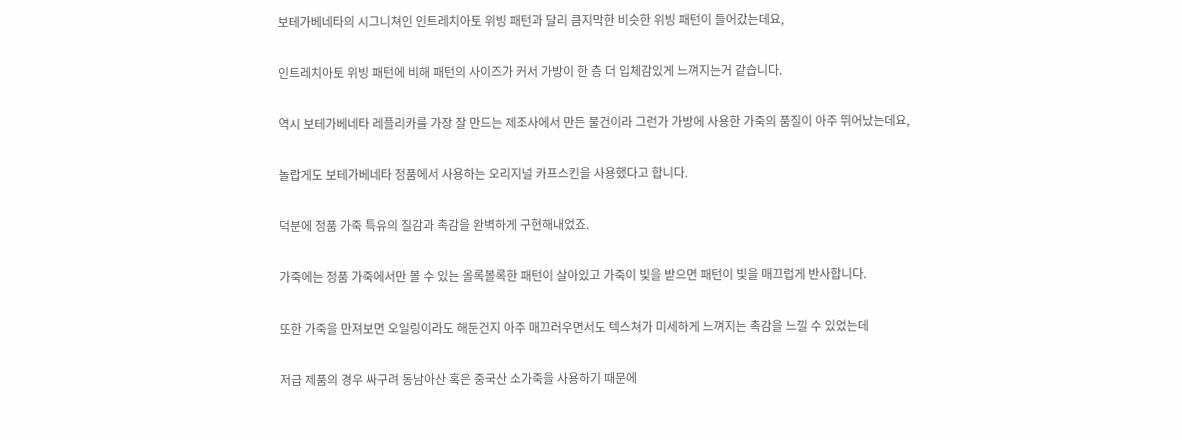보테가베네타의 시그니쳐인 인트레치아토 위빙 패턴과 달리 큼지막한 비슷한 위빙 패턴이 들어갔는데요,

인트레치아토 위빙 패턴에 비해 패턴의 사이즈가 커서 가방이 한 층 더 입체감있게 느껴지는거 같습니다.

역시 보테가베네타 레플리카를 가장 잘 만드는 제조사에서 만든 물건이라 그런가 가방에 사용한 가죽의 품질이 아주 뛰어났는데요,

놀랍게도 보테가베네타 정품에서 사용하는 오리지널 카프스킨을 사용했다고 합니다.

덕분에 정품 가죽 특유의 질감과 촉감을 완벽하게 구현해내었죠.

가죽에는 정품 가죽에서만 볼 수 있는 올록볼록한 패턴이 살아있고 가죽이 빛을 받으면 패턴이 빛을 매끄럽게 반사합니다.

또한 가죽을 만져보면 오일링이라도 해둔건지 아주 매끄러우면서도 텍스쳐가 미세하게 느껴지는 촉감을 느낄 수 있었는데

저급 제품의 경우 싸구려 동남아산 혹은 중국산 소가죽을 사용하기 때문에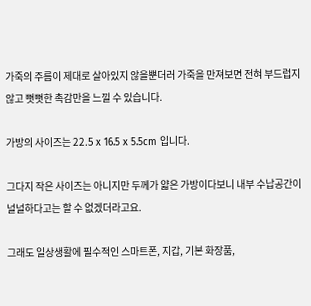가죽의 주름이 제대로 살아있지 않을뿐더러 가죽을 만져보면 전혀 부드럽지 않고 뻣뻣한 촉감만을 느낄 수 있습니다.

가방의 사이즈는 22.5 x 16.5 x 5.5cm 입니다.

그다지 작은 사이즈는 아니지만 두께가 얇은 가방이다보니 내부 수납공간이 널널하다고는 할 수 없겠더라고요.

그래도 일상생활에 필수적인 스마트폰, 지갑, 기본 화장품,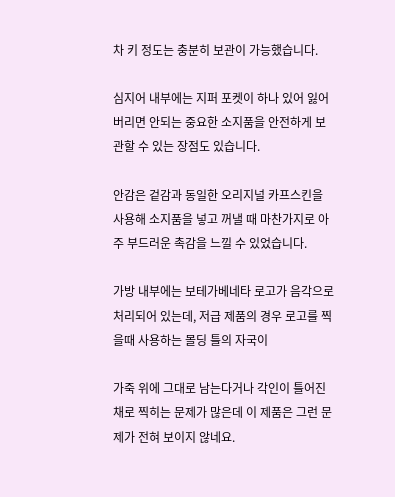차 키 정도는 충분히 보관이 가능했습니다.

심지어 내부에는 지퍼 포켓이 하나 있어 잃어버리면 안되는 중요한 소지품을 안전하게 보관할 수 있는 장점도 있습니다.

안감은 겉감과 동일한 오리지널 카프스킨을 사용해 소지품을 넣고 꺼낼 때 마찬가지로 아주 부드러운 촉감을 느낄 수 있었습니다.

가방 내부에는 보테가베네타 로고가 음각으로 처리되어 있는데, 저급 제품의 경우 로고를 찍을때 사용하는 몰딩 틀의 자국이

가죽 위에 그대로 남는다거나 각인이 틀어진 채로 찍히는 문제가 많은데 이 제품은 그런 문제가 전혀 보이지 않네요.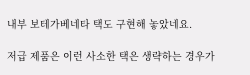내부 보테가베네타 택도 구현해 놓았네요.

저급 제품은 이런 사소한 택은 생략하는 경우가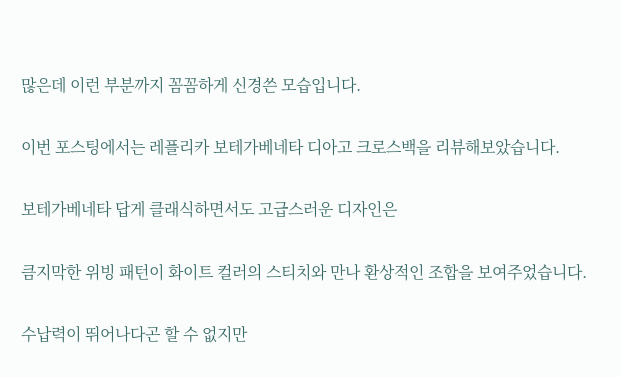많은데 이런 부분까지 꼼꼼하게 신경쓴 모습입니다.

이번 포스팅에서는 레플리카 보테가베네타 디아고 크로스백을 리뷰해보았습니다.

보테가베네타 답게 클래식하면서도 고급스러운 디자인은

큼지막한 위빙 패턴이 화이트 컬러의 스티치와 만나 환상적인 조합을 보여주었습니다.

수납력이 뛰어나다곤 할 수 없지만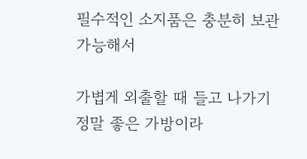필수적인 소지품은 충분히 보관 가능해서

가볍게 외출할 때 들고 나가기 정말 좋은 가방이라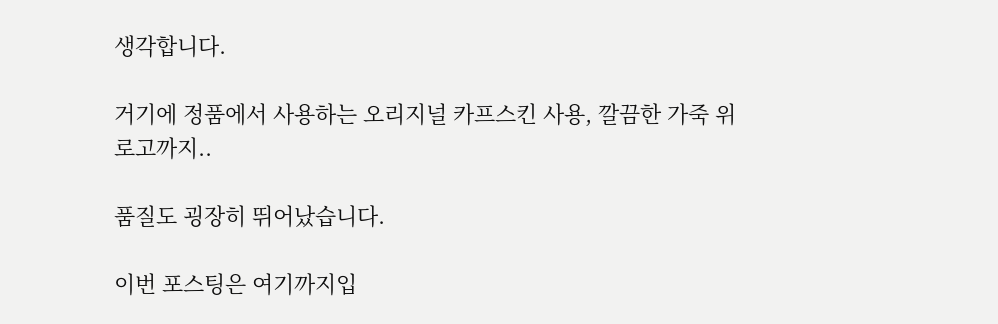생각합니다.

거기에 정품에서 사용하는 오리지널 카프스킨 사용, 깔끔한 가죽 위 로고까지..

품질도 굉장히 뛰어났습니다.

이번 포스팅은 여기까지입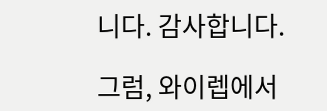니다. 감사합니다.

그럼, 와이렙에서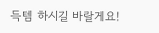득템 하시길 바랄게요!